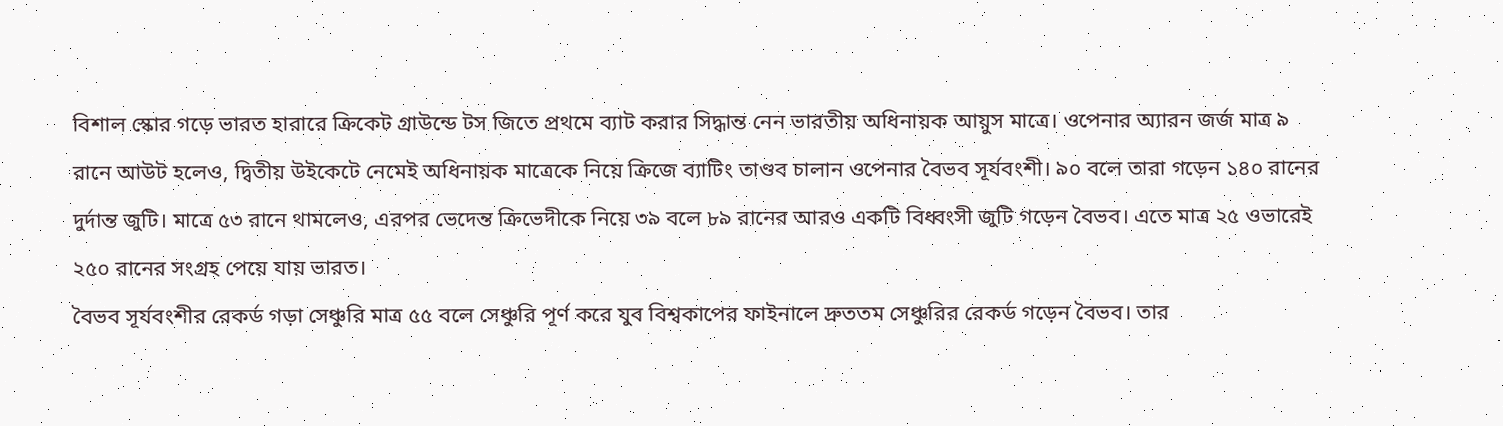বিশাল স্কোর গড়ে ভারত হারারে ক্রিকেট গ্রাউন্ডে টস জিতে প্রথমে ব্যাট করার সিদ্ধান্ত নেন ভারতীয় অধিনায়ক আয়ুস মাত্রে। ওপেনার অ্যারন জর্জ মাত্র ৯ রানে আউট হলেও, দ্বিতীয় উইকেটে নেমেই অধিনায়ক মাত্রেকে নিয়ে ক্রিজে ব্যাটিং তাণ্ডব চালান ওপেনার বৈভব সূর্যবংশী। ৯০ বলে তারা গড়েন ১৪০ রানের দুর্দান্ত জুটি। মাত্রে ৫৩ রানে থামলেও, এরপর ভেদেন্ত ক্রিভেদীকে নিয়ে ৩৯ বলে ৮৯ রানের আরও একটি বিধ্বংসী জুটি গড়েন বৈভব। এতে মাত্র ২৫ ওভারেই ২৫০ রানের সংগ্রহ পেয়ে যায় ভারত।
বৈভব সূর্যবংশীর রেকর্ড গড়া সেঞ্চুরি মাত্র ৫৫ বলে সেঞ্চুরি পূর্ণ করে যুব বিশ্বকাপের ফাইনালে দ্রুততম সেঞ্চুরির রেকর্ড গড়েন বৈভব। তার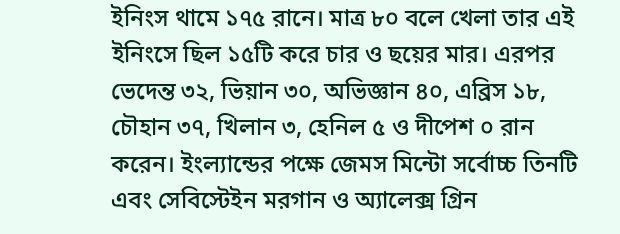ইনিংস থামে ১৭৫ রানে। মাত্র ৮০ বলে খেলা তার এই ইনিংসে ছিল ১৫টি করে চার ও ছয়ের মার। এরপর ভেদেন্ত ৩২, ভিয়ান ৩০, অভিজ্ঞান ৪০, এব্রিস ১৮, চৌহান ৩৭, খিলান ৩, হেনিল ৫ ও দীপেশ ০ রান করেন। ইংল্যান্ডের পক্ষে জেমস মিন্টো সর্বোচ্চ তিনটি এবং সেবিস্টেইন মরগান ও অ্যালেক্স গ্রিন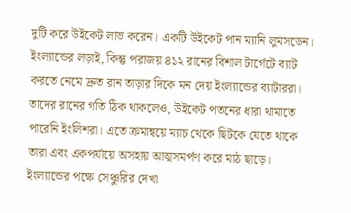দুটি করে উইকেট লাভ করেন। একটি উইকেট পান ম্যানি লুমসডেন।
ইংল্যান্ডের লড়াই, কিন্তু পরাজয় ৪১২ রানের বিশাল টার্গেটে ব্যাট করতে নেমে দ্রুত রান তাড়ার দিকে মন দেয় ইংল্যান্ডের ব্যাটাররা। তাদের রানের গতি ঠিক থাকলেও, উইকেট পতনের ধারা থামাতে পারেনি ইংলিশরা। এতে ক্রমান্বয়ে ম্যাচ থেকে ছিটকে যেতে থাকে তারা এবং একপর্যায়ে অসহায় আত্মসমর্পণ করে মাঠ ছাড়ে। ইংল্যান্ডের পক্ষে সেঞ্চুরির দেখা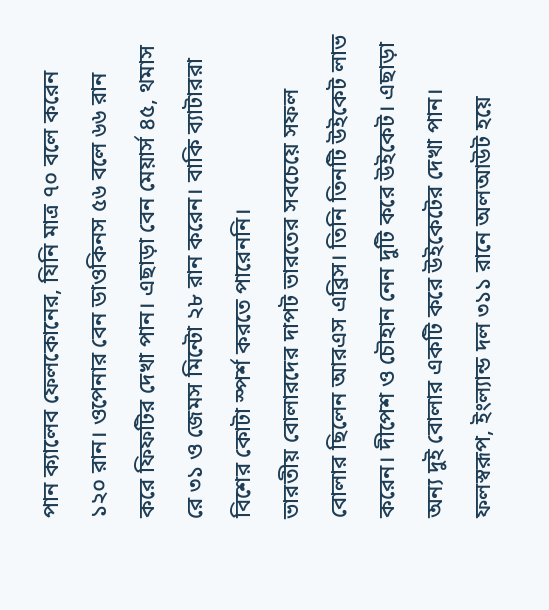পান ক্যালেব ফেলকোনের, যিনি মাত্র ৭০ বলে করেন ১২০ রান। ওপেনার বেন ডাওকিনস ৫৬ বলে ৬৬ রান করে ফিফটির দেখা পান। এছাড়া বেন মেয়ার্স ৪৫, থমাস রে ৩১ ও জেমস মিন্টো ২৮ রান করেন। বাকি ব্যাটাররা বিশের কোটা স্পর্শ করতে পারেননি।
ভারতীয় বোলারদের দাপট ভারতের সবচেয়ে সফল বোলার ছিলেন আরএস এব্রিস। তিনি তিনটি উইকেট লাভ করেন। দীপেশ ও চৌহান নেন দুটি করে উইকেট। এছাড়া অন্য দুই বোলার একটি করে উইকেটের দেখা পান। ফলস্বরূপ, ইংল্যান্ড দল ৩১১ রানে অলআউট হয়ে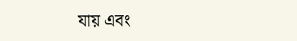যায় এবং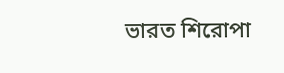ভারত শিরোপা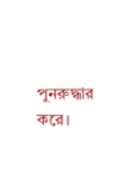পুনরুদ্ধার করে।